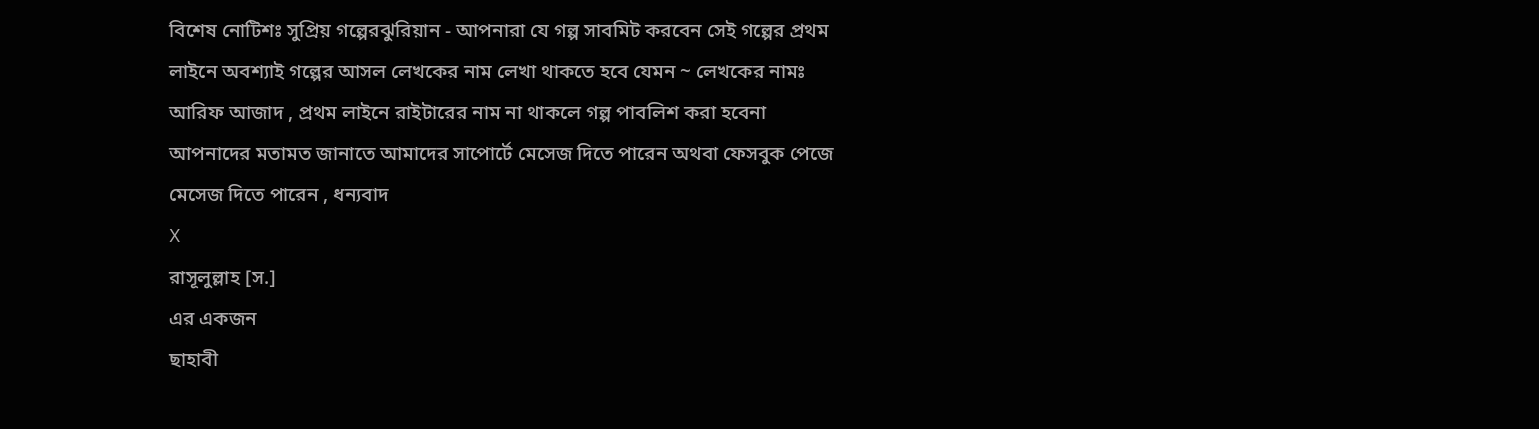বিশেষ নোটিশঃ সুপ্রিয় গল্পেরঝুরিয়ান - আপনারা যে গল্প সাবমিট করবেন সেই গল্পের প্রথম লাইনে অবশ্যাই গল্পের আসল লেখকের নাম লেখা থাকতে হবে যেমন ~ লেখকের নামঃ আরিফ আজাদ , প্রথম লাইনে রাইটারের নাম না থাকলে গল্প পাবলিশ করা হবেনা
আপনাদের মতামত জানাতে আমাদের সাপোর্টে মেসেজ দিতে পারেন অথবা ফেসবুক পেজে মেসেজ দিতে পারেন , ধন্যবাদ
X
রাসূলুল্লাহ [স.]
এর একজন
ছাহাবী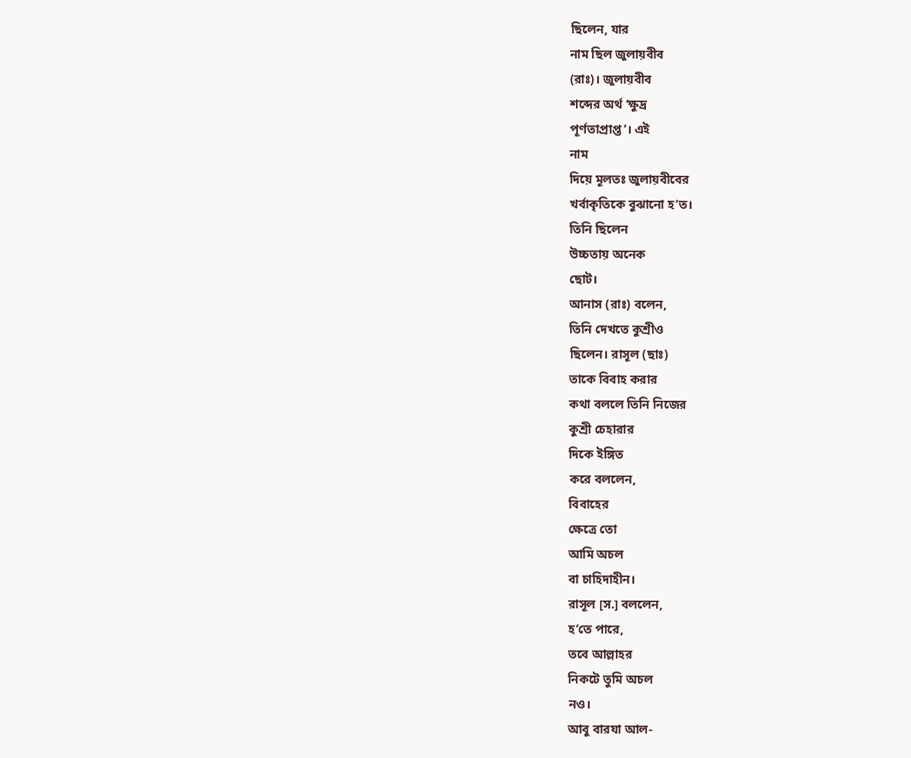ছিলেন, যার
নাম ছিল জুলায়বীব
(রাঃ)। জুলায়বীব
শব্দের অর্থ ‘ক্ষুদ্র
পূর্ণতাপ্রাপ্ত’। এই
নাম
দিয়ে মূলতঃ জুলায়বীবের
খর্বাকৃতিকে বুঝানো হ’ত।
তিনি ছিলেন
উচ্চতায় অনেক
ছোট।
আনাস (রাঃ) বলেন,
তিনি দেখতে কুশ্রীও
ছিলেন। রাসূল (ছাঃ)
তাকে বিবাহ করার
কথা বললে তিনি নিজের
কুশ্রী চেহারার
দিকে ইঙ্গিত
করে বললেন,
বিবাহের
ক্ষেত্রে তো
আমি অচল
বা চাহিদাহীন।
রাসূল [স.] বললেন,
হ’তে পারে,
তবে আল্লাহর
নিকটে তুমি অচল
নও।
আবু বারযা আল-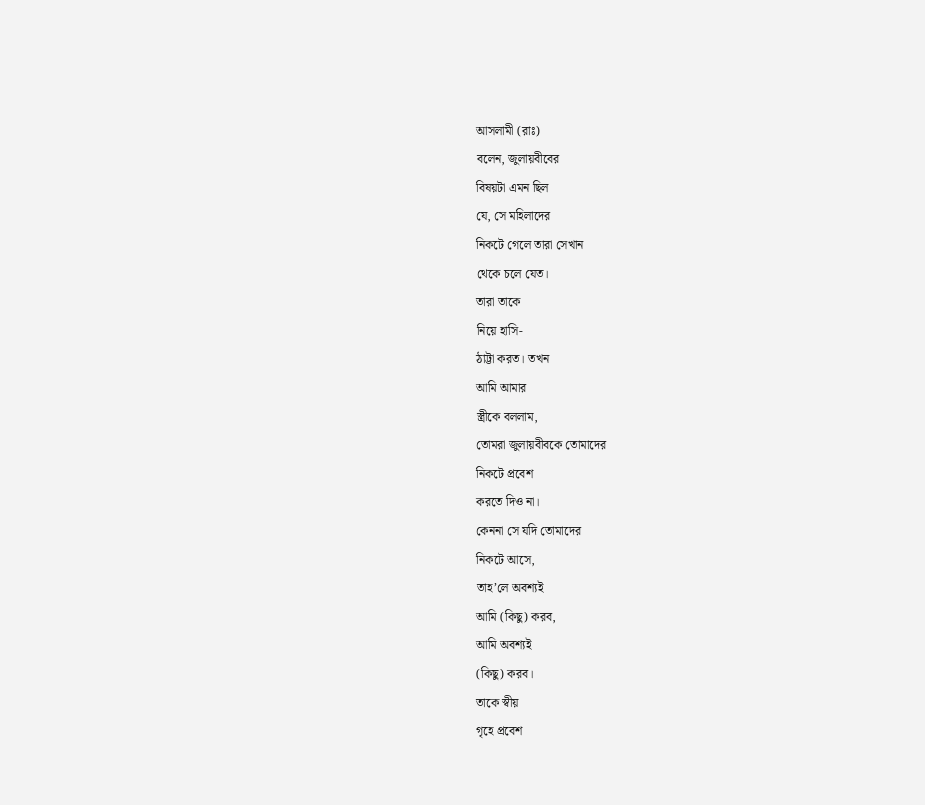আসলামী (রাঃ)
বলেন, জুলায়বীবের
বিষয়টা এমন ছিল
যে, সে মহিলাদের
নিকটে গেলে তারা সেখান
থেকে চলে যেত।
তারা তাকে
নিয়ে হাসি-
ঠাট্টা করত। তখন
আমি আমার
স্ত্রীকে বললাম,
তোমরা জুলায়বীবকে তোমাদের
নিকটে প্রবেশ
করতে দিও না।
কেননা সে যদি তোমাদের
নিকটে আসে,
তাহ’লে অবশ্যই
আমি (কিছু) করব,
আমি অবশ্যই
(কিছু) করব।
তাকে স্বীয়
গৃহে প্রবেশ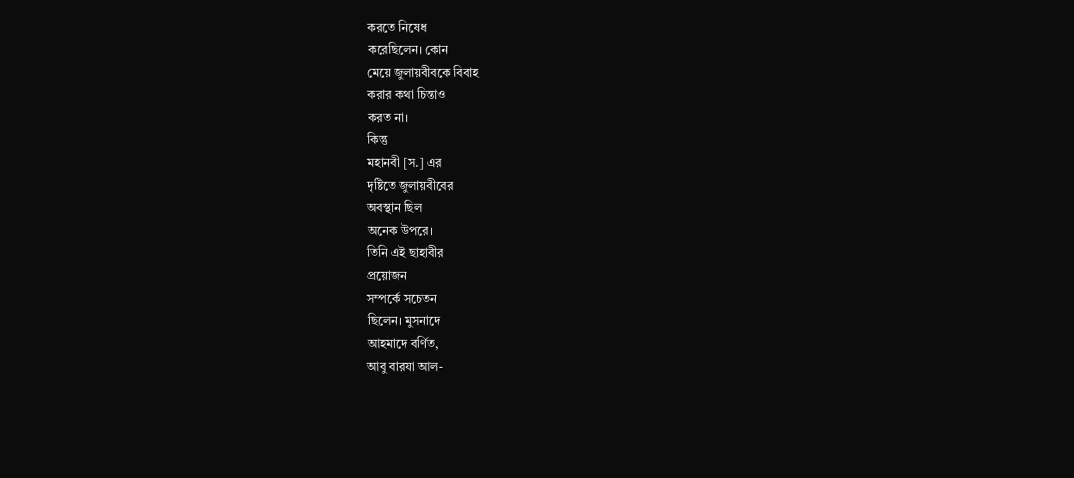করতে নিষেধ
করেছিলেন। কোন
মেয়ে জুলায়বীবকে বিবাহ
করার কথা চিন্তাও
করত না।
কিন্তু
মহানবী [স.] এর
দৃষ্টিতে জুলায়বীবের
অবস্থান ছিল
অনেক উপরে।
তিনি এই ছাহাবীর
প্রয়োজন
সম্পর্কে সচেতন
ছিলেন। মুসনাদে
আহমাদে বর্ণিত,
আবু বারযা আল-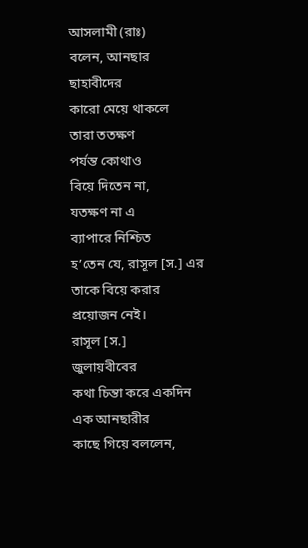আসলামী (রাঃ)
বলেন, আনছার
ছাহাবীদের
কারো মেয়ে থাকলে
তারা ততক্ষণ
পর্যন্ত কোথাও
বিয়ে দিতেন না,
যতক্ষণ না এ
ব্যাপারে নিশ্চিত
হ’তেন যে, রাসূল [স.] এর
তাকে বিয়ে করার
প্রয়োজন নেই।
রাসূল [স.]
জুলায়বীবের
কথা চিন্তা করে একদিন
এক আনছারীর
কাছে গিয়ে বললেন,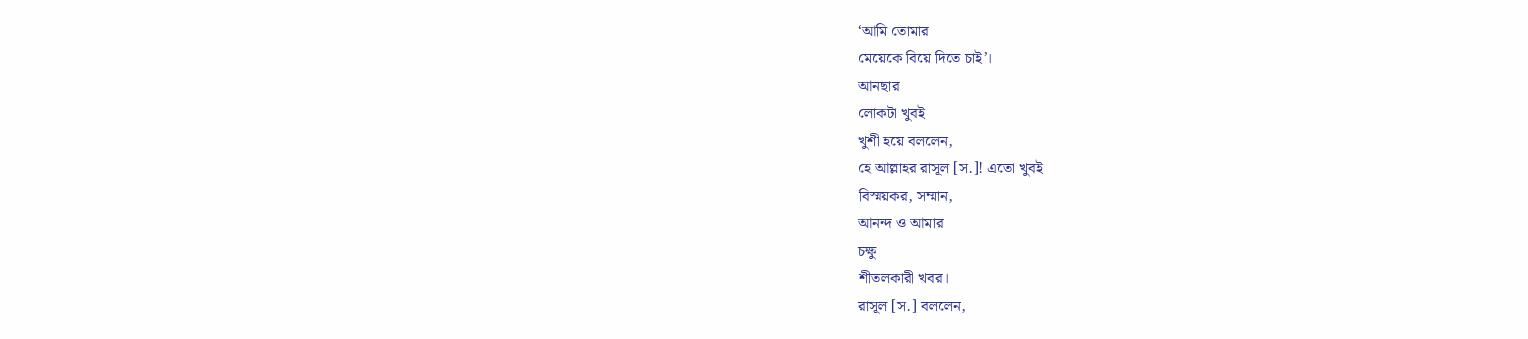‘আমি তোমার
মেয়েকে বিয়ে দিতে চাই’।
আনছার
লোকটা খুবই
খুশী হয়ে বললেন,
হে আল্লাহর রাসূল [স.]! এতো খুবই
বিস্ময়কর, সম্মান,
আনন্দ ও আমার
চক্ষু
শীতলকারী খবর।
রাসূল [স.] বললেন,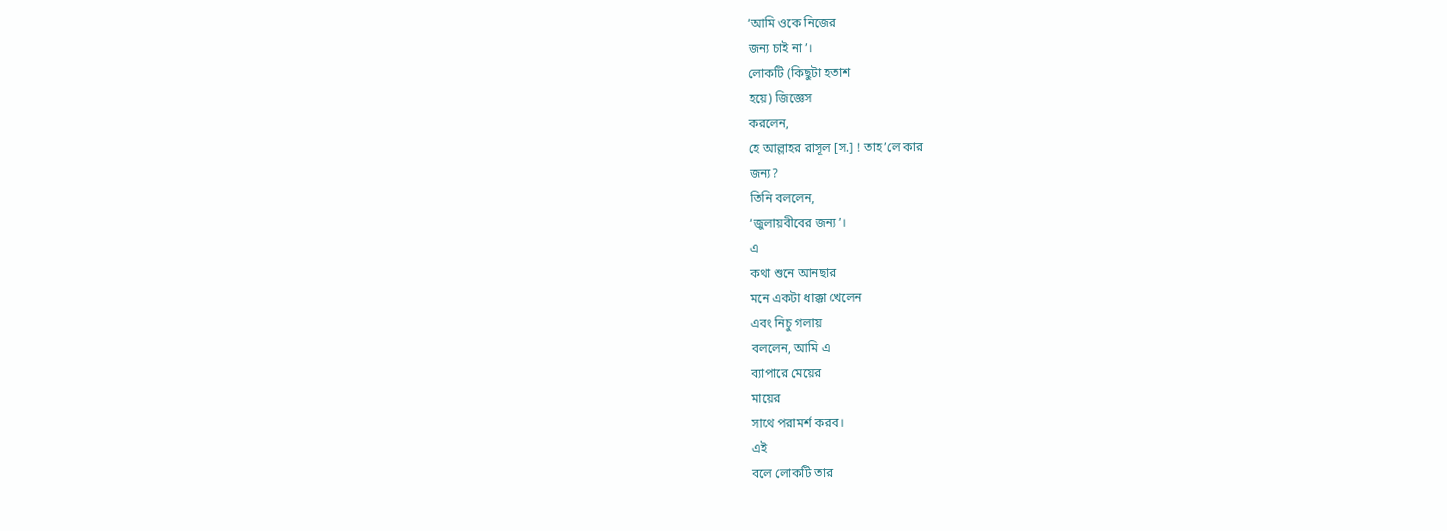‘আমি ওকে নিজের
জন্য চাই না’।
লোকটি (কিছুটা হতাশ
হয়ে) জিজ্ঞেস
করলেন,
হে আল্লাহর রাসূল [স.] ! তাহ’লে কার
জন্য?
তিনি বললেন,
‘জুলায়বীবের জন্য’।
এ
কথা শুনে আনছার
মনে একটা ধাক্কা খেলেন
এবং নিচু গলায়
বললেন, আমি এ
ব্যাপারে মেয়ের
মায়ের
সাথে পরামর্শ করব।
এই
বলে লোকটি তার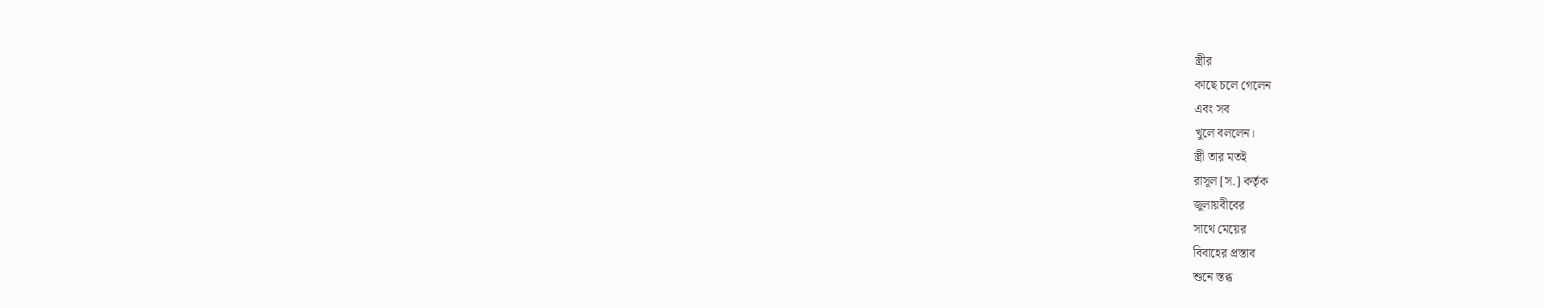স্ত্রীর
কাছে চলে গেলেন
এবং সব
খুলে বললেন।
স্ত্রী তার মতই
রাসূল [স.] কর্তৃক
জুলায়বীবের
সাথে মেয়ের
বিবাহের প্রস্তাব
শুনে স্তব্ধ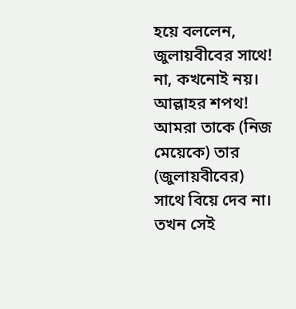হয়ে বললেন,
জুলায়বীবের সাথে!
না, কখনোই নয়।
আল্লাহর শপথ!
আমরা তাকে (নিজ
মেয়েকে) তার
(জুলায়বীবের)
সাথে বিয়ে দেব না।
তখন সেই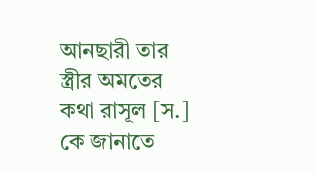আনছারী তার
স্ত্রীর অমতের
কথা রাসূল [স.]
কে জানাতে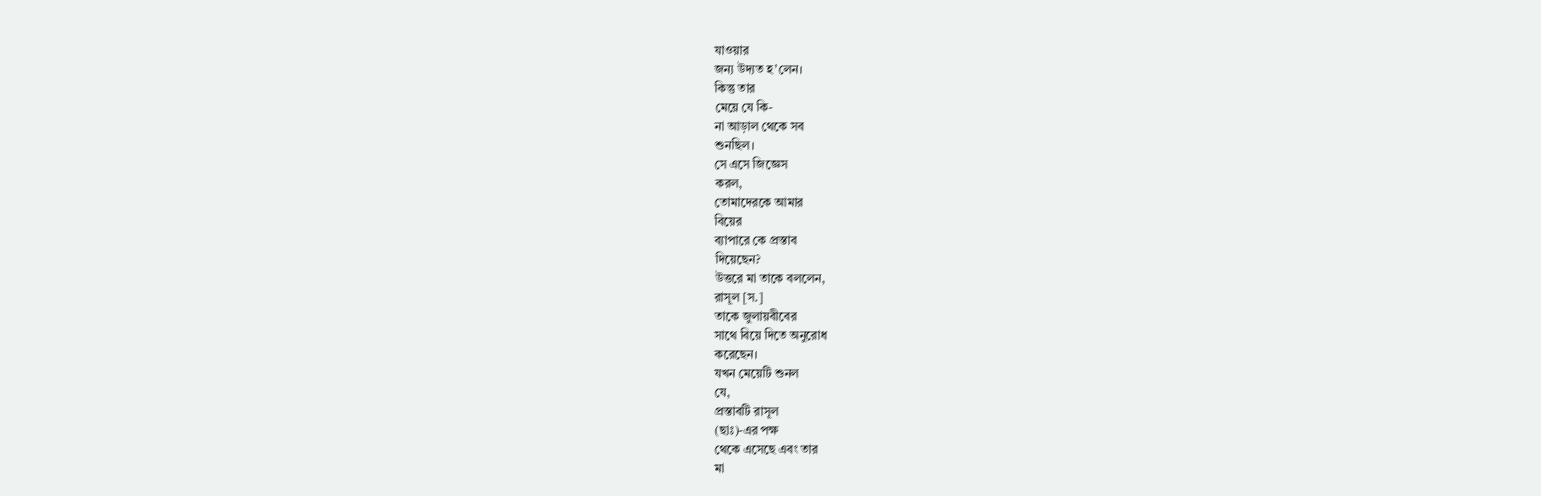যাওয়ার
জন্য উদ্যত হ’লেন।
কিন্তু তার
মেয়ে যে কি-
না আড়াল থেকে সব
শুনছিল।
সে এসে জিজ্ঞেস
করল,
তোমাদেরকে আমার
বিয়ের
ব্যাপারে কে প্রস্তাব
দিয়েছেন?
উত্তরে মা তাকে বললেন,
রাসূল [স.]
তাকে জুলায়বীবের
সাথে বিয়ে দিতে অনুরোধ
করেছেন।
যখন মেয়েটি শুনল
যে,
প্রস্তাবটি রাসূল
(ছাঃ)-এর পক্ষ
থেকে এসেছে এবং তার
মা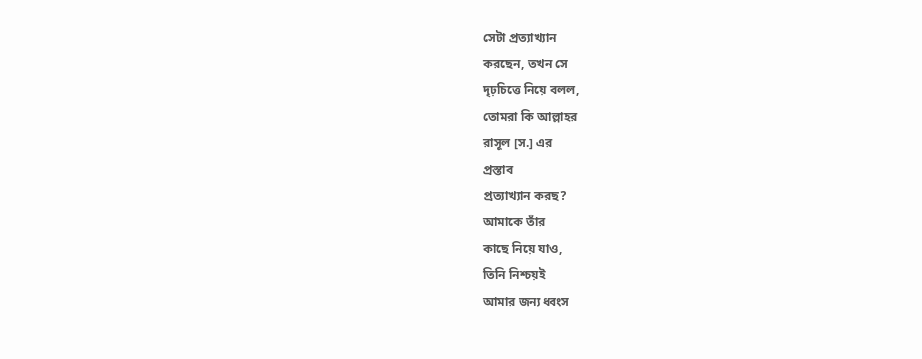সেটা প্রত্যাখ্যান
করছেন, তখন সে
দৃঢ়চিত্তে নিয়ে বলল,
তোমরা কি আল্লাহর
রাসূল [স.] এর
প্রস্তাব
প্রত্যাখ্যান করছ?
আমাকে তাঁর
কাছে নিয়ে যাও,
তিনি নিশ্চয়ই
আমার জন্য ধ্বংস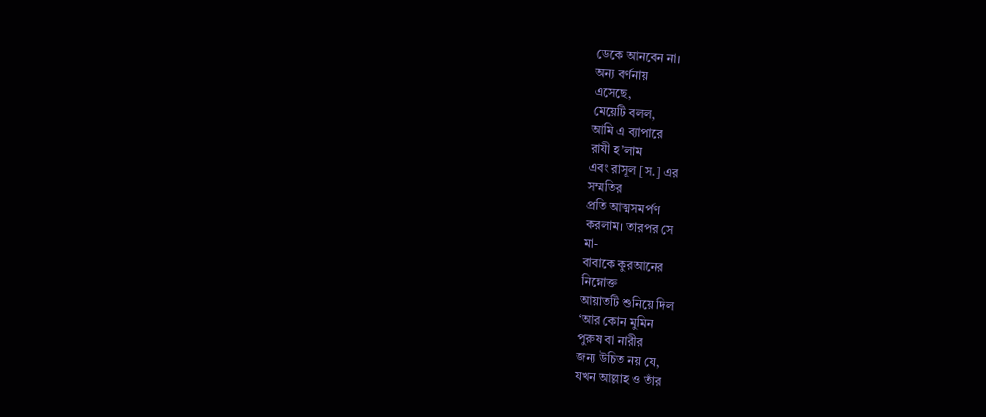ডেকে আনবেন না।
অন্য বর্ণনায়
এসেছে,
মেয়েটি বলল,
আমি এ ব্যাপারে
রাযী হ’লাম
এবং রাসূল [স.] এর
সম্মতির
প্রতি আত্মসমর্পণ
করলাম। তারপর সে
মা-
বাবাকে কুরআনের
নিম্নোক্ত
আয়াতটি শুনিয়ে দিল
‘আর কোন মুমিন
পুরুষ বা নারীর
জন্য উচিত নয় যে,
যখন আল্লাহ ও তাঁর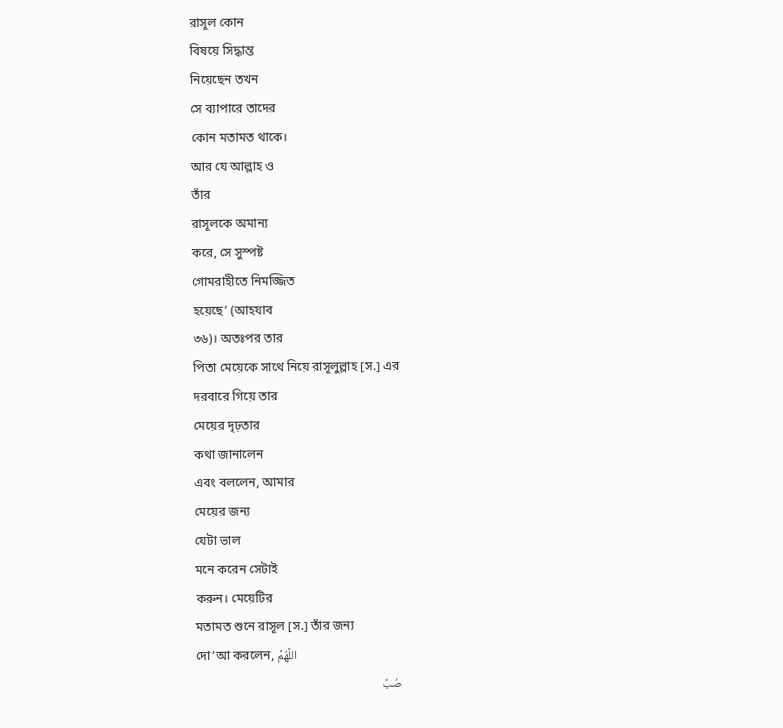রাসূল কোন
বিষয়ে সিদ্ধান্ত
নিয়েছেন তখন
সে ব্যাপারে তাদের
কোন মতামত থাকে।
আর যে আল্লাহ ও
তাঁর
রাসূলকে অমান্য
করে, সে সুস্পষ্ট
গোমরাহীতে নিমজ্জিত
হয়েছে’ (আহযাব
৩৬)। অতঃপর তার
পিতা মেয়েকে সাথে নিয়ে রাসূলুল্লাহ [স.] এর
দরবারে গিয়ে তার
মেয়ের দৃঢ়তার
কথা জানালেন
এবং বললেন, আমার
মেয়ের জন্য
যেটা ভাল
মনে করেন সেটাই
করুন। মেয়েটির
মতামত শুনে রাসূল [স.] তাঁর জন্য
দো‘আ করলেন, اللَّهُمَّ
صُبَّ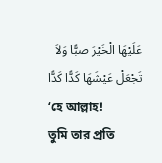عَلَيْهَا الْخَيْرَ صبًّا وَلاَ
تَجْعَلْ عَيْشَهَا كَدًّا كَدًّا
‘হে আল্লাহ!
তুমি তার প্রতি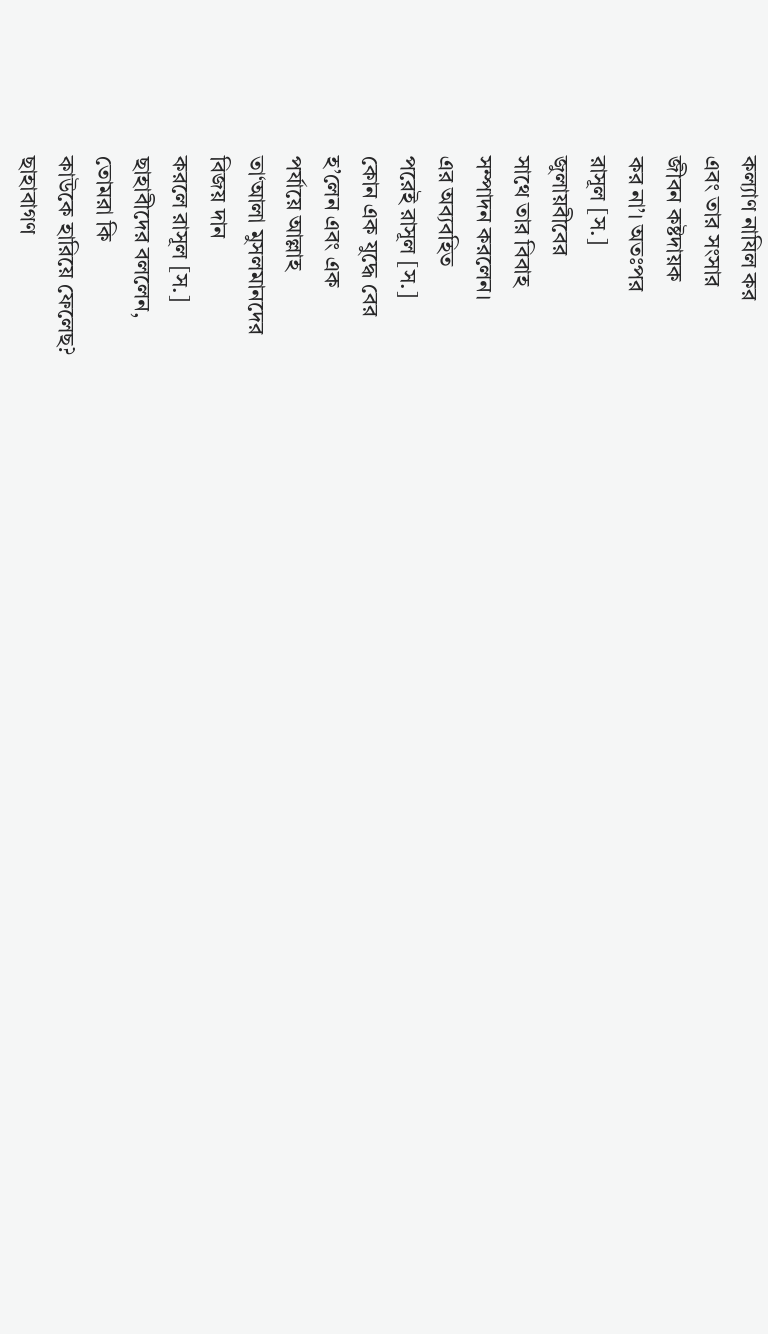কল্যাণ নাযিল কর
এবং তার সংসার
জীবন কষ্টদায়ক
কর না’। অতঃপর
রাসূল [স.]
জুলায়বীবের
সাথে তার বিবাহ
সম্পাদন করলেন।
এর অব্যবহিত
পরেই রাসূল [স.]
কোন এক যুদ্ধে বের
হ’লেন এবং এক
পর্যায়ে আল্লাহ
তা‘আলা মুসলমানদের
বিজয় দান
করলে রাসূল [স.]
ছাহাবীদের বললেন,
তোমরা কি
কাউকে হারিয়ে ফেলেছ?
ছাহাবাগণ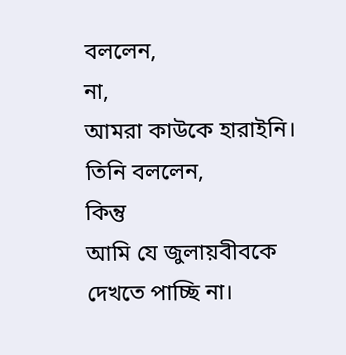বললেন,
না,
আমরা কাউকে হারাইনি।
তিনি বললেন,
কিন্তু
আমি যে জুলায়বীবকে দেখতে পাচ্ছি না।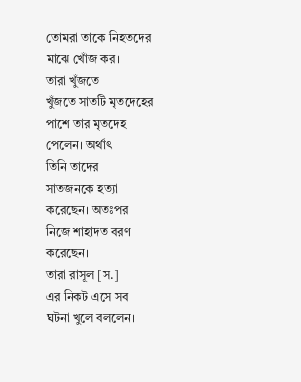তোমরা তাকে নিহতদের
মাঝে খোঁজ কর।
তারা খুঁজতে
খুঁজতে সাতটি মৃতদেহের
পাশে তার মৃতদেহ
পেলেন। অর্থাৎ
তিনি তাদের
সাতজনকে হত্যা
করেছেন। অতঃপর
নিজে শাহাদত বরণ
করেছেন।
তারা রাসূল [স.]
এর নিকট এসে সব
ঘটনা খুলে বললেন।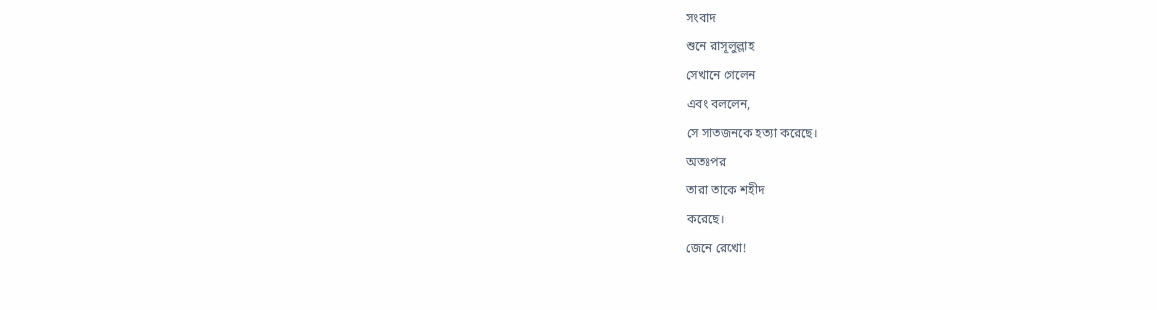সংবাদ
শুনে রাসূলুল্লাহ
সেখানে গেলেন
এবং বললেন,
সে সাতজনকে হত্যা করেছে।
অতঃপর
তারা তাকে শহীদ
করেছে।
জেনে রেখো!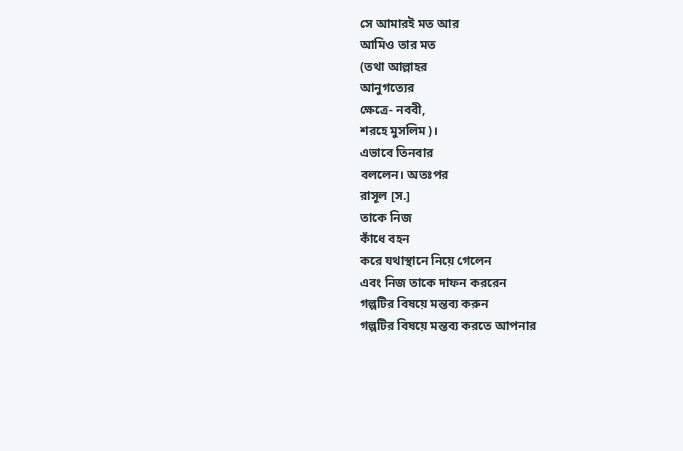সে আমারই মত আর
আমিও তার মত
(তথা আল্লাহর
আনুগত্যের
ক্ষেত্রে- নববী,
শরহে মুসলিম)।
এভাবে তিনবার
বললেন। অতঃপর
রাসূল [স.]
তাকে নিজ
কাঁধে বহন
করে যথাস্থানে নিয়ে গেলেন
এবং নিজ তাকে দাফন কররেন
গল্পটির বিষয়ে মন্তব্য করুন
গল্পটির বিষয়ে মন্তব্য করতে আপনার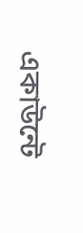একাউন্টে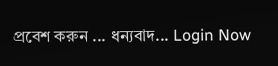প্রবেশ করুন ... ধন্যবাদ... Login Now